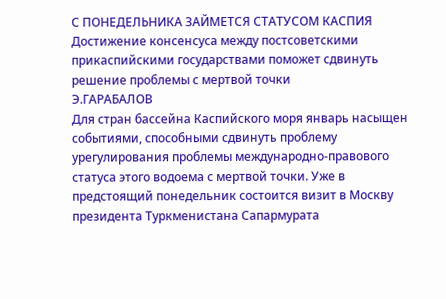С ПОНЕДЕЛЬНИКА ЗАЙМЕТСЯ СТАТУСОМ КАСПИЯ Достижение консенсуса между постсоветскими прикаспийскими государствами поможет сдвинуть решение проблемы с мертвой точки
Э.ГАРАБАЛОВ
Для стран бассейна Каспийского моря январь насыщен событиями, способными сдвинуть проблему урегулирования проблемы международно-правового статуса этого водоема с мертвой точки. Уже в предстоящий понедельник состоится визит в Москву президента Туркменистана Сапармурата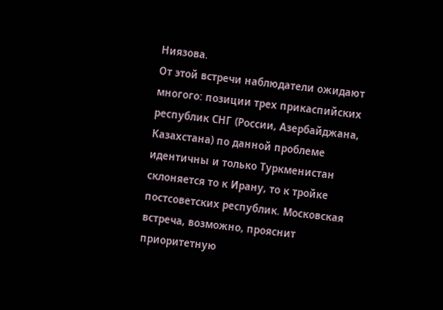Ниязова.
От этой встречи наблюдатели ожидают многого: позиции трех прикаспийских республик СНГ (России, Азербайджана, Казахстана) по данной проблеме идентичны и только Туркменистан склоняется то к Ирану, то к тройке постсоветских республик. Московская встреча, возможно, прояснит приоритетную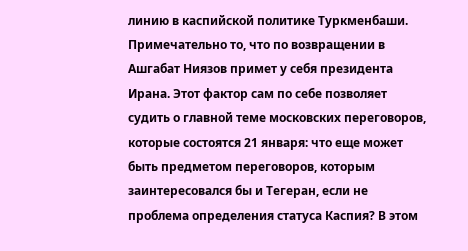линию в каспийской политике Туркменбаши.
Примечательно то, что по возвращении в Ашгабат Ниязов примет у себя президента Ирана. Этот фактор сам по себе позволяет судить о главной теме московских переговоров, которые состоятся 21 января: что еще может быть предметом переговоров, которым заинтересовался бы и Тегеран, если не проблема определения статуса Каспия? В этом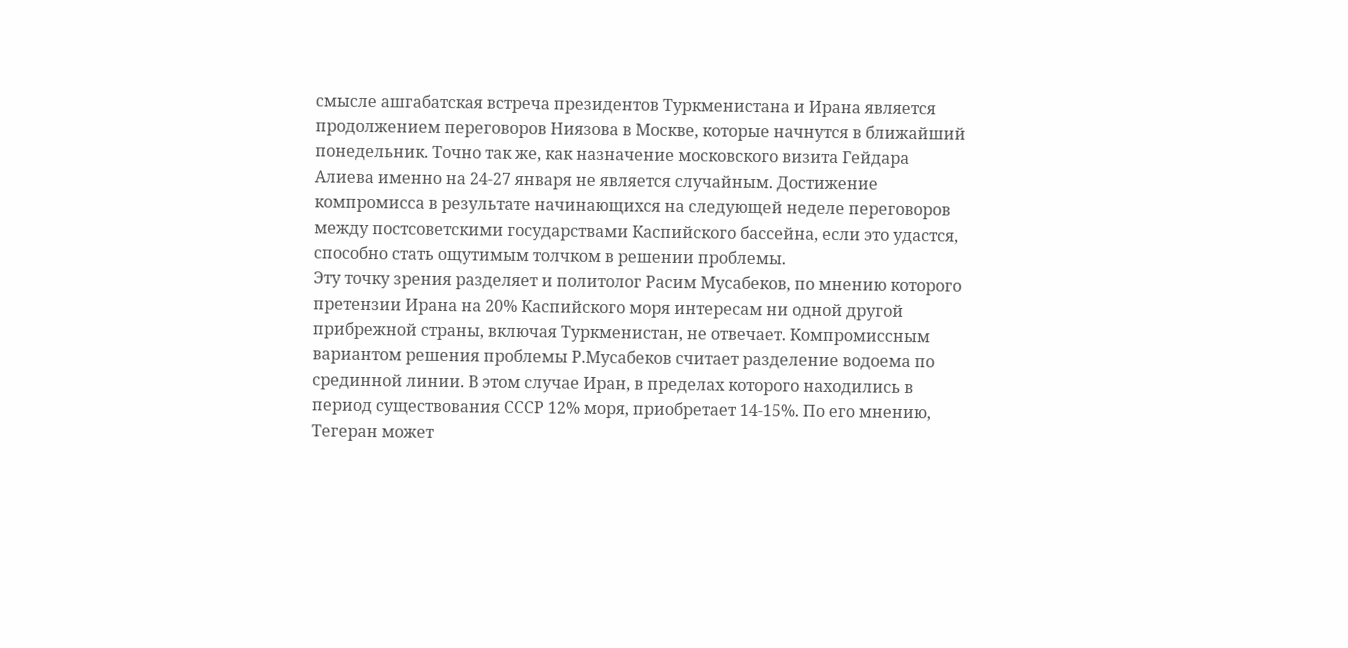смысле ашгабатская встреча президентов Туркменистана и Ирана является продолжением переговоров Ниязова в Москве, которые начнутся в ближайший понедельник. Точно так же, как назначение московского визита Гейдара Алиева именно на 24-27 января не является случайным. Достижение компромисса в результате начинающихся на следующей неделе переговоров между постсоветскими государствами Каспийского бассейна, если это удастся, способно стать ощутимым толчком в решении проблемы.
Эту точку зрения разделяет и политолог Расим Мусабеков, по мнению которого претензии Ирана на 20% Каспийского моря интересам ни одной другой прибрежной страны, включая Туркменистан, не отвечает. Компромиссным вариантом решения проблемы Р.Мусабеков считает разделение водоема по срединной линии. В этом случае Иран, в пределах которого находились в период существования СССР 12% моря, приобретает 14-15%. По его мнению, Тегеран может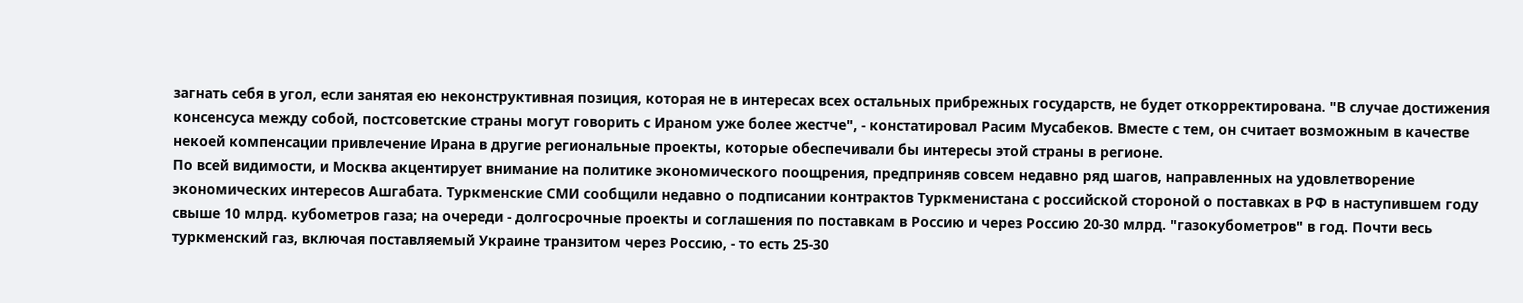загнать себя в угол, если занятая ею неконструктивная позиция, которая не в интересах всех остальных прибрежных государств, не будет откорректирована. "В случае достижения консенсуса между собой, постсоветские страны могут говорить с Ираном уже более жестче", - констатировал Расим Мусабеков. Вместе с тем, он считает возможным в качестве некоей компенсации привлечение Ирана в другие региональные проекты, которые обеспечивали бы интересы этой страны в регионе.
По всей видимости, и Москва акцентирует внимание на политике экономического поощрения, предприняв совсем недавно ряд шагов, направленных на удовлетворение экономических интересов Ашгабата. Туркменские СМИ сообщили недавно о подписании контрактов Туркменистана с российской стороной о поставках в РФ в наступившем году свыше 10 млрд. кубометров газа; на очереди - долгосрочные проекты и соглашения по поставкам в Россию и через Россию 20-30 млрд. "газокубометров" в год. Почти весь туркменский газ, включая поставляемый Украине транзитом через Россию, - то есть 25-30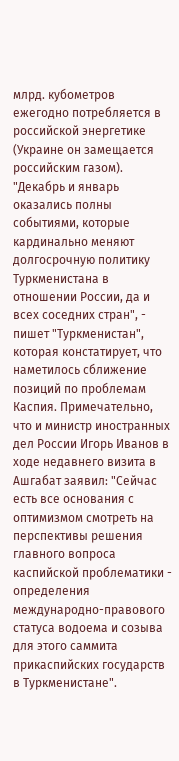млрд. кубометров ежегодно потребляется в российской энергетике (Украине он замещается российским газом).
"Декабрь и январь оказались полны событиями, которые кардинально меняют долгосрочную политику Туркменистана в отношении России, да и всех соседних стран", - пишет "Туркменистан", которая констатирует, что наметилось сближение позиций по проблемам Каспия. Примечательно, что и министр иностранных дел России Игорь Иванов в ходе недавнего визита в Ашгабат заявил: "Сейчас есть все основания с оптимизмом смотреть на перспективы решения главного вопроса каспийской проблематики - определения международно-правового статуса водоема и созыва для этого саммита прикаспийских государств в Туркменистане".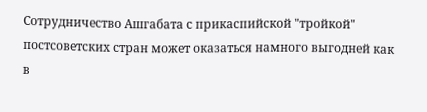Сотрудничество Ашгабата с прикаспийской "тройкой" постсоветских стран может оказаться намного выгодней как в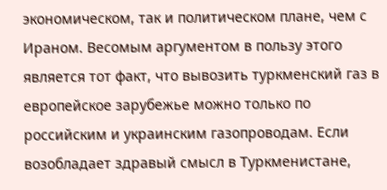экономическом, так и политическом плане, чем с Ираном. Весомым аргументом в пользу этого является тот факт, что вывозить туркменский газ в европейское зарубежье можно только по российским и украинским газопроводам. Если возобладает здравый смысл в Туркменистане,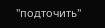"подточить"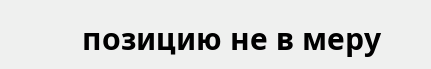позицию не в меру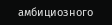амбициозного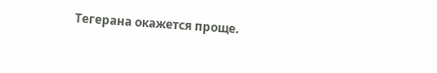Тегерана окажется проще.